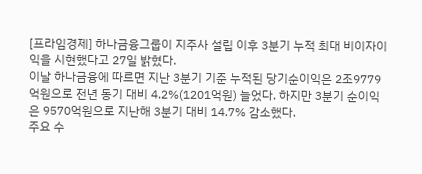[프라임경제] 하나금융그룹이 지주사 설립 이후 3분기 누적 최대 비이자이익을 시현했다고 27일 밝혔다.
이날 하나금융에 따르면 지난 3분기 기준 누적된 당기순이익은 2조9779억원으로 전년 동기 대비 4.2%(1201억원) 늘었다. 하지만 3분기 순이익은 9570억원으로 지난해 3분기 대비 14.7% 감소했다.
주요 수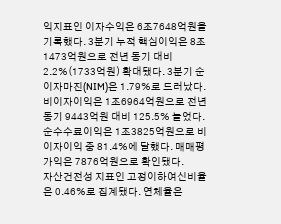익지표인 이자수익은 6조7648억원을 기록했다. 3분기 누적 핵심이익은 8조1473억원으로 전년 동기 대비 2.2%(1733억원) 확대됐다. 3분기 순이자마진(NIM)은 1.79%로 드러났다.
비이자이익은 1조6964억원으로 전년 동기 9443억원 대비 125.5% 늘었다. 순수수료이익은 1조3825억원으로 비이자이익 중 81.4%에 달했다. 매매평가익은 7876억원으로 확인됐다.
자산건전성 지표인 고정이하여신비율은 0.46%로 집계됐다. 연체율은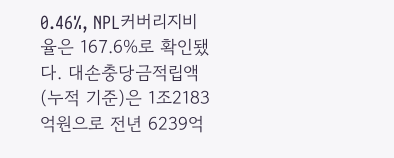0.46%, NPL커버리지비율은 167.6%로 확인됐다. 대손충당금적립액(누적 기준)은 1조2183억원으로 전년 6239억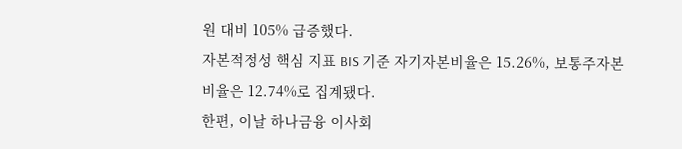원 대비 105% 급증했다.
자본적정성 핵심 지표 BIS 기준 자기자본비율은 15.26%, 보통주자본비율은 12.74%로 집계됐다.
한편, 이날 하나금융 이사회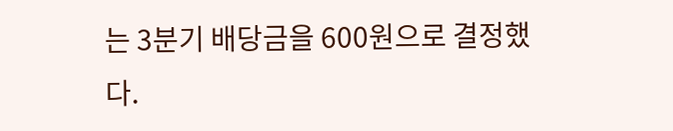는 3분기 배당금을 600원으로 결정했다.